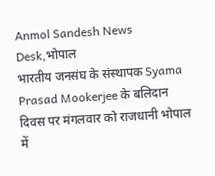Anmol Sandesh News Desk,भोपाल
भारतीय जनसंघ के संस्थापक Syama Prasad Mookerjee के बलिदान दिवस पर मंगलवार को राजधानी भोपाल में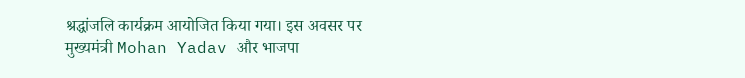श्रद्धांजलि कार्यक्रम आयोजित किया गया। इस अवसर पर मुख्यमंत्री Mohan Yadav और भाजपा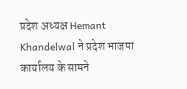प्रदेश अध्यक्ष Hemant Khandelwal ने प्रदेश भाजपा कार्यालय के सामने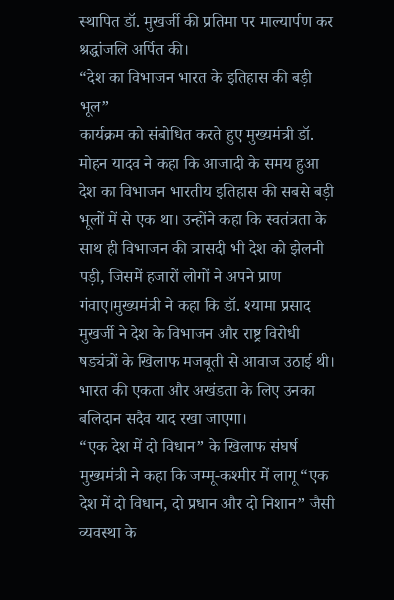स्थापित डॉ. मुखर्जी की प्रतिमा पर माल्यार्पण कर श्रद्धांजलि अर्पित की।
“देश का विभाजन भारत के इतिहास की बड़ी भूल”
कार्यक्रम को संबोधित करते हुए मुख्यमंत्री डॉ. मोहन यादव ने कहा कि आजादी के समय हुआ देश का विभाजन भारतीय इतिहास की सबसे बड़ी भूलों में से एक था। उन्होंने कहा कि स्वतंत्रता के साथ ही विभाजन की त्रासदी भी देश को झेलनी पड़ी, जिसमें हजारों लोगों ने अपने प्राण गंवाए।मुख्यमंत्री ने कहा कि डॉ. श्यामा प्रसाद मुखर्जी ने देश के विभाजन और राष्ट्र विरोधी षड्यंत्रों के खिलाफ मजबूती से आवाज उठाई थी। भारत की एकता और अखंडता के लिए उनका बलिदान सदैव याद रखा जाएगा।
“एक देश में दो विधान” के खिलाफ संघर्ष
मुख्यमंत्री ने कहा कि जम्मू-कश्मीर में लागू “एक देश में दो विधान, दो प्रधान और दो निशान” जैसी व्यवस्था के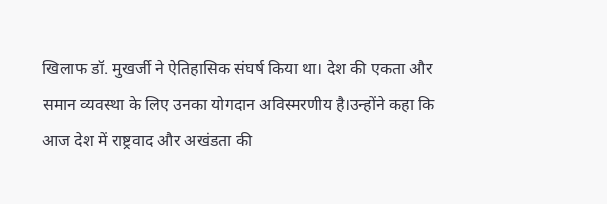खिलाफ डॉ. मुखर्जी ने ऐतिहासिक संघर्ष किया था। देश की एकता और समान व्यवस्था के लिए उनका योगदान अविस्मरणीय है।उन्होंने कहा कि आज देश में राष्ट्रवाद और अखंडता की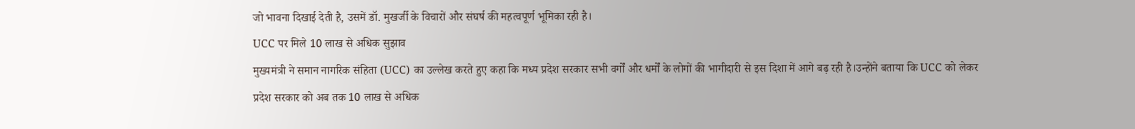जो भावना दिखाई देती है, उसमें डॉ. मुखर्जी के विचारों और संघर्ष की महत्वपूर्ण भूमिका रही है।
UCC पर मिले 10 लाख से अधिक सुझाव
मुख्यमंत्री ने समान नागरिक संहिता (UCC) का उल्लेख करते हुए कहा कि मध्य प्रदेश सरकार सभी वर्गों और धर्मों के लोगों की भागीदारी से इस दिशा में आगे बढ़ रही है।उन्होंने बताया कि UCC को लेकर प्रदेश सरकार को अब तक 10 लाख से अधिक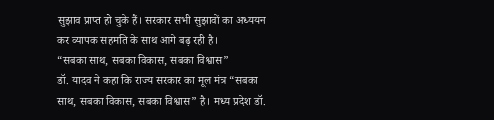सुझाव प्राप्त हो चुके हैं। सरकार सभी सुझावों का अध्ययन कर व्यापक सहमति के साथ आगे बढ़ रही है।
“सबका साथ, सबका विकास, सबका विश्वास”
डॉ. यादव ने कहा कि राज्य सरकार का मूल मंत्र “सबका साथ, सबका विकास, सबका विश्वास” है। मध्य प्रदेश डॉ.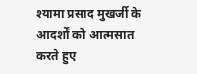श्यामा प्रसाद मुखर्जी के आदर्शों को आत्मसात करते हुए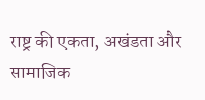राष्ट्र की एकता, अखंडता और सामाजिक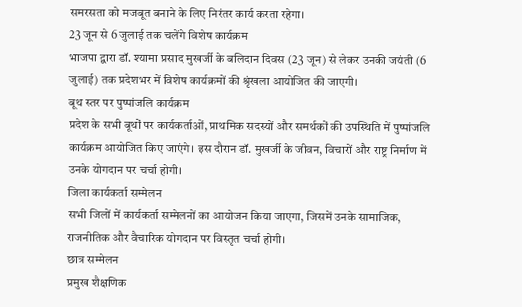समरसता को मजबूत बनाने के लिए निरंतर कार्य करता रहेगा।
23 जून से 6 जुलाई तक चलेंगे विशेष कार्यक्रम
भाजपा द्वारा डॉ. श्यामा प्रसाद मुखर्जी के बलिदान दिवस (23 जून) से लेकर उनकी जयंती (6 जुलाई) तक प्रदेशभर में विशेष कार्यक्रमों की श्रृंखला आयोजित की जाएगी।
बूथ स्तर पर पुष्पांजलि कार्यक्रम
प्रदेश के सभी बूथों पर कार्यकर्ताओं, प्राथमिक सदस्यों और समर्थकों की उपस्थिति में पुष्पांजलि कार्यक्रम आयोजित किए जाएंगे। इस दौरान डॉ. मुखर्जी के जीवन, विचारों और राष्ट्र निर्माण में उनके योगदान पर चर्चा होगी।
जिला कार्यकर्ता सम्मेलन
सभी जिलों में कार्यकर्ता सम्मेलनों का आयोजन किया जाएगा, जिसमें उनके सामाजिक, राजनीतिक और वैचारिक योगदान पर विस्तृत चर्चा होगी।
छात्र सम्मेलन
प्रमुख शैक्षणिक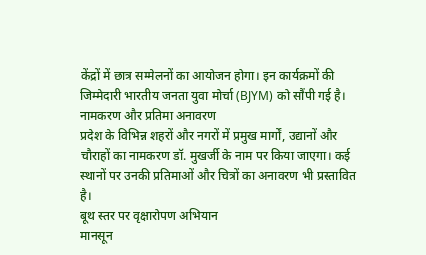केंद्रों में छात्र सम्मेलनों का आयोजन होगा। इन कार्यक्रमों की जिम्मेदारी भारतीय जनता युवा मोर्चा (BJYM) को सौंपी गई है।
नामकरण और प्रतिमा अनावरण
प्रदेश के विभिन्न शहरों और नगरों में प्रमुख मार्गों, उद्यानों और चौराहों का नामकरण डॉ. मुखर्जी के नाम पर किया जाएगा। कई स्थानों पर उनकी प्रतिमाओं और चित्रों का अनावरण भी प्रस्तावित है।
बूथ स्तर पर वृक्षारोपण अभियान
मानसून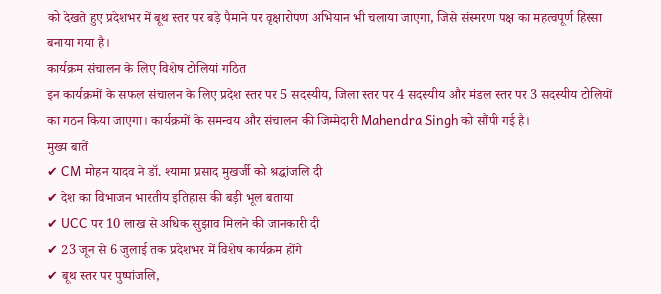को देखते हुए प्रदेशभर में बूथ स्तर पर बड़े पैमाने पर वृक्षारोपण अभियान भी चलाया जाएगा, जिसे संस्मरण पक्ष का महत्वपूर्ण हिस्सा बनाया गया है।
कार्यक्रम संचालन के लिए विशेष टोलियां गठित
इन कार्यक्रमों के सफल संचालन के लिए प्रदेश स्तर पर 5 सदस्यीय, जिला स्तर पर 4 सदस्यीय और मंडल स्तर पर 3 सदस्यीय टोलियों का गठन किया जाएगा। कार्यक्रमों के समन्वय और संचालन की जिम्मेदारी Mahendra Singh को सौंपी गई है।
मुख्य बातें
✔ CM मोहन यादव ने डॉ. श्यामा प्रसाद मुखर्जी को श्रद्धांजलि दी
✔ देश का विभाजन भारतीय इतिहास की बड़ी भूल बताया
✔ UCC पर 10 लाख से अधिक सुझाव मिलने की जानकारी दी
✔ 23 जून से 6 जुलाई तक प्रदेशभर में विशेष कार्यक्रम होंगे
✔ बूथ स्तर पर पुष्पांजलि,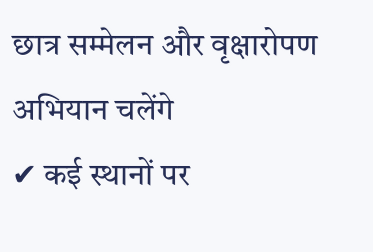छात्र सम्मेलन और वृक्षारोपण अभियान चलेंगे
✔ कई स्थानों पर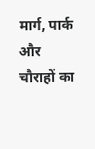मार्ग, पार्क और चौराहों का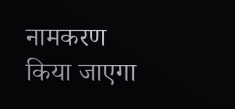नामकरण किया जाएगा